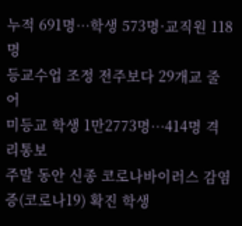누적 691명…학생 573명·교직원 118명
등교수업 조정 전주보다 29개교 줄어
미등교 학생 1만2773명…414명 격리통보
주말 동안 신종 코로나바이러스 감염증(코로나19) 확진 학생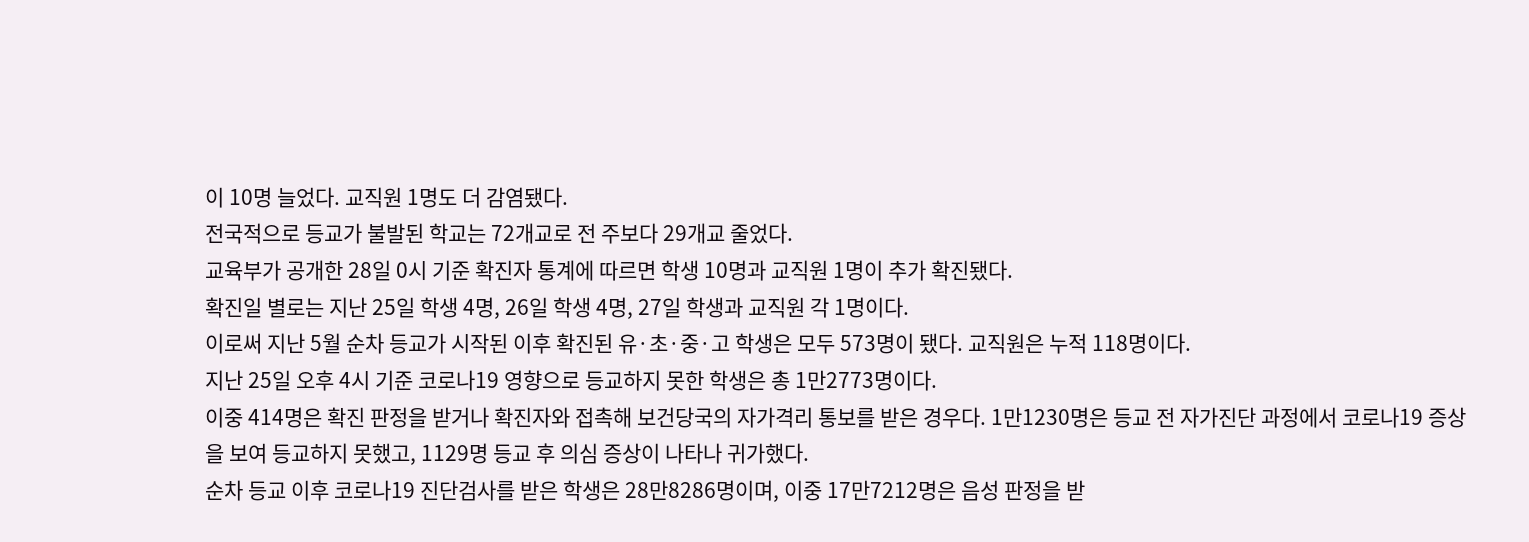이 10명 늘었다. 교직원 1명도 더 감염됐다.
전국적으로 등교가 불발된 학교는 72개교로 전 주보다 29개교 줄었다.
교육부가 공개한 28일 0시 기준 확진자 통계에 따르면 학생 10명과 교직원 1명이 추가 확진됐다.
확진일 별로는 지난 25일 학생 4명, 26일 학생 4명, 27일 학생과 교직원 각 1명이다.
이로써 지난 5월 순차 등교가 시작된 이후 확진된 유·초·중·고 학생은 모두 573명이 됐다. 교직원은 누적 118명이다.
지난 25일 오후 4시 기준 코로나19 영향으로 등교하지 못한 학생은 총 1만2773명이다.
이중 414명은 확진 판정을 받거나 확진자와 접촉해 보건당국의 자가격리 통보를 받은 경우다. 1만1230명은 등교 전 자가진단 과정에서 코로나19 증상을 보여 등교하지 못했고, 1129명 등교 후 의심 증상이 나타나 귀가했다.
순차 등교 이후 코로나19 진단검사를 받은 학생은 28만8286명이며, 이중 17만7212명은 음성 판정을 받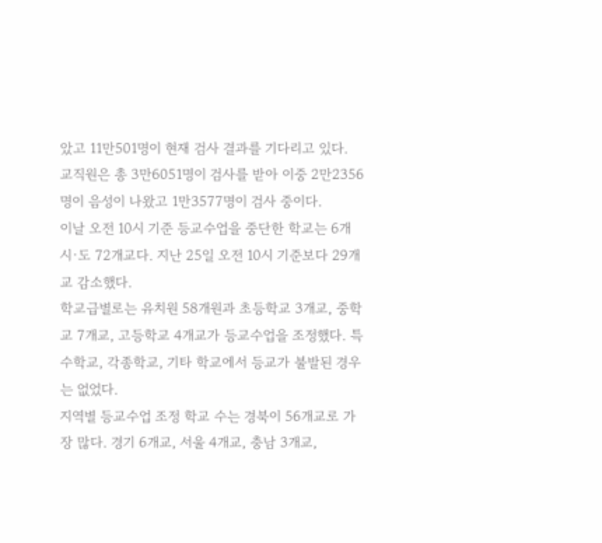았고 11만501명이 현재 검사 결과를 기다리고 있다.
교직원은 총 3만6051명이 검사를 받아 이중 2만2356명이 음성이 나왔고 1만3577명이 검사 중이다.
이날 오전 10시 기준 등교수업을 중단한 학교는 6개 시·도 72개교다. 지난 25일 오전 10시 기준보다 29개교 감소했다.
학교급별로는 유치원 58개원과 초등학교 3개교, 중학교 7개교, 고등학교 4개교가 등교수업을 조정했다. 특수학교, 각종학교, 기타 학교에서 등교가 불발된 경우는 없었다.
지역별 등교수업 조정 학교 수는 경북이 56개교로 가장 많다. 경기 6개교, 서울 4개교, 충남 3개교,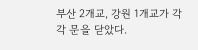부산 2개교, 강원 1개교가 각각 문을 닫았다.